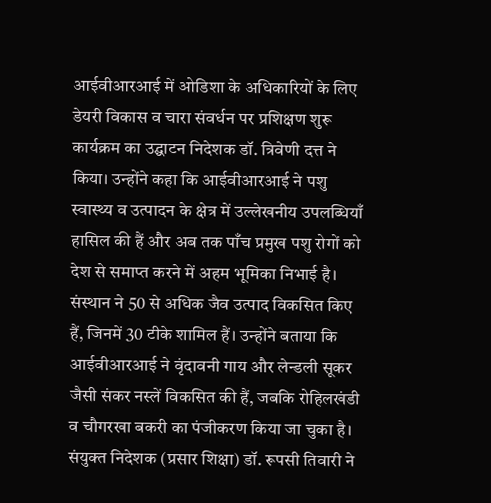आईवीआरआई में ओडिशा के अधिकारियों के लिए डेयरी विकास व चारा संवर्धन पर प्रशिक्षण शुरू
कार्यक्रम का उद्घाटन निदेशक डॉ. त्रिवेणी दत्त ने किया। उन्होंने कहा कि आईवीआरआई ने पशु स्वास्थ्य व उत्पादन के क्षेत्र में उल्लेखनीय उपलब्धियाँ हासिल की हैं और अब तक पाँच प्रमुख पशु रोगों को देश से समाप्त करने में अहम भूमिका निभाई है। संस्थान ने 50 से अधिक जैव उत्पाद विकसित किए हैं, जिनमें 30 टीके शामिल हैं। उन्होंने बताया कि आईवीआरआई ने वृंदावनी गाय और लेन्डली सूकर जैसी संकर नस्लें विकसित की हैं, जबकि रोहिलखंडी व चौगरखा बकरी का पंजीकरण किया जा चुका है।
संयुक्त निदेशक (प्रसार शिक्षा) डॉ. रूपसी तिवारी ने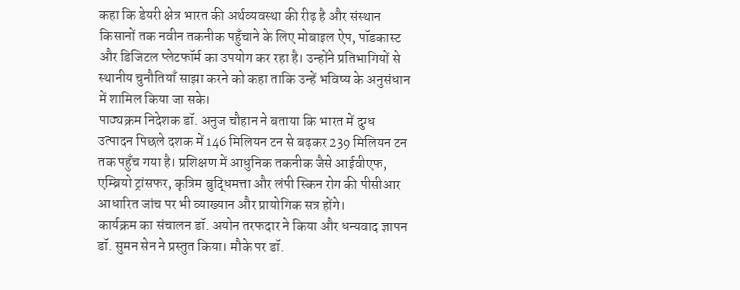कहा कि डेयरी क्षेत्र भारत की अर्थव्यवस्था की रीढ़ है और संस्थान किसानों तक नवीन तकनीक पहुँचाने के लिए मोबाइल ऐप, पॉडकास्ट और डिजिटल प्लेटफॉर्म का उपयोग कर रहा है। उन्होंने प्रतिभागियों से स्थानीय चुनौतियाँ साझा करने को कहा ताकि उन्हें भविष्य के अनुसंधान में शामिल किया जा सके।
पाठ्यक्रम निदेशक डॉ. अनुज चौहान ने बताया कि भारत में दुग्ध उत्पादन पिछले दशक में 146 मिलियन टन से बढ़कर 239 मिलियन टन तक पहुँच गया है। प्रशिक्षण में आधुनिक तकनीक जैसे आईवीएफ, एम्ब्रियो ट्रांसफर, कृत्रिम बुद्धिमत्ता और लंपी स्किन रोग की पीसीआर आधारित जांच पर भी व्याख्यान और प्रायोगिक सत्र होंगे।
कार्यक्रम का संचालन डॉ. अयोन तरफदार ने किया और धन्यवाद ज्ञापन डॉ. सुमन सेन ने प्रस्तुत किया। मौके पर डॉ.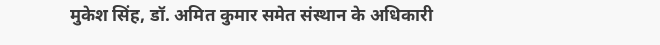मुकेश सिंह, डॉ. अमित कुमार समेत संस्थान के अधिकारी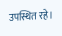उपस्थित रहे।